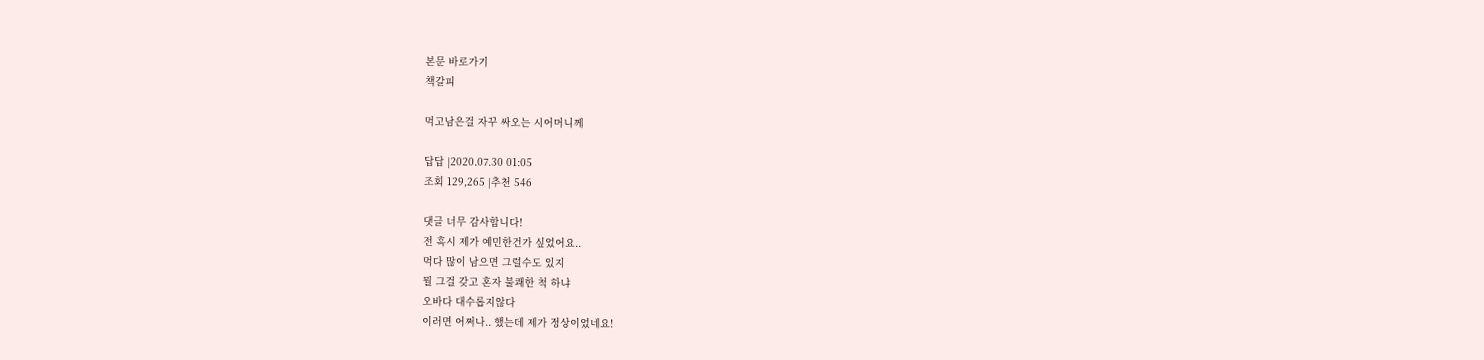본문 바로가기
책갈피

먹고남은걸 자꾸 싸오는 시어머니께

답답 |2020.07.30 01:05
조회 129,265 |추천 546

댓글 너무 감사합니다!
전 혹시 제가 예민한건가 싶었어요..
먹다 많이 남으면 그럴수도 있지
뭘 그걸 갖고 혼자 불쾌한 척 하냐
오바다 대수롭지않다
이러면 어쩌나.. 했는데 제가 정상이었네요!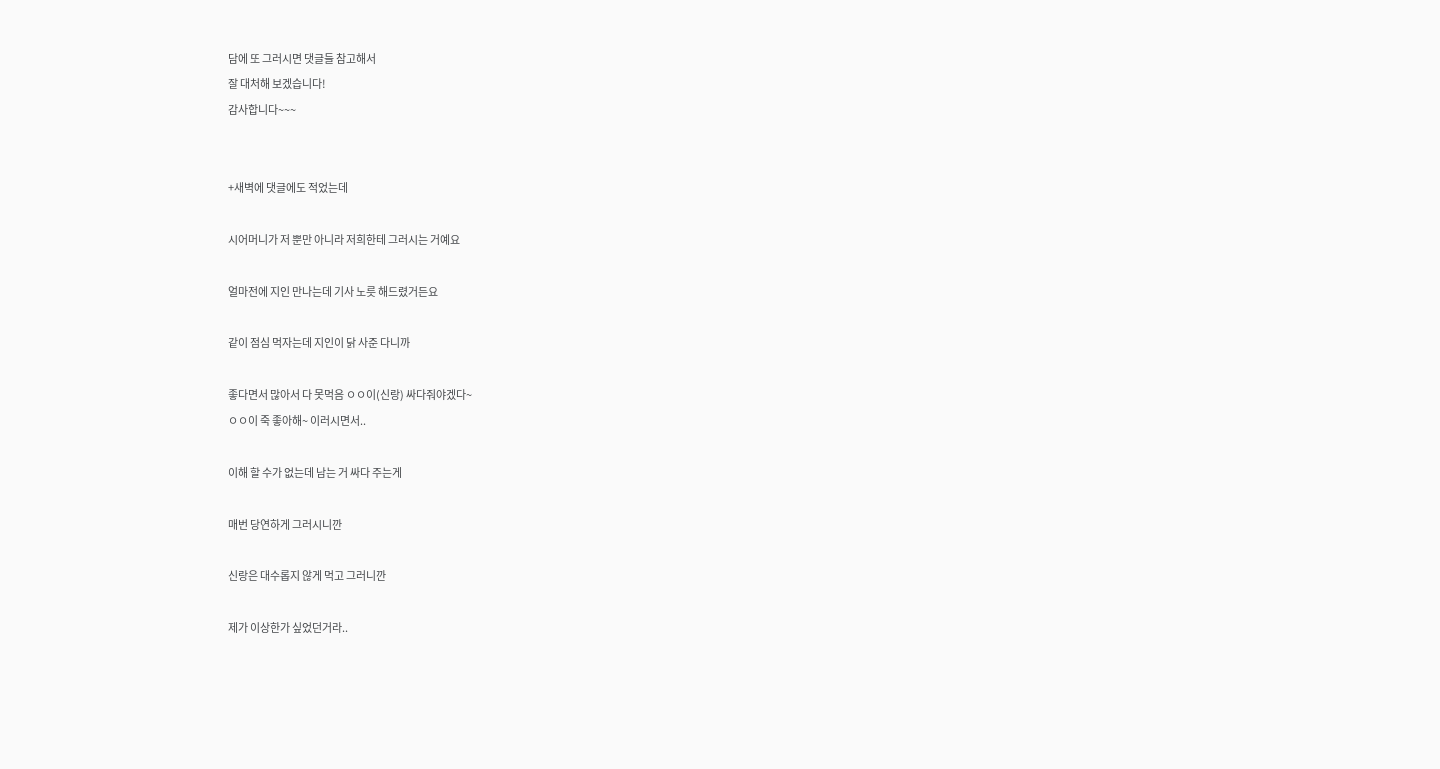담에 또 그러시면 댓글들 참고해서
잘 대처해 보겠습니다!
감사합니다~~~


+새벽에 댓글에도 적었는데

시어머니가 저 뿐만 아니라 저희한테 그러시는 거예요

얼마전에 지인 만나는데 기사 노릇 해드렸거든요

같이 점심 먹자는데 지인이 닭 사준 다니까

좋다면서 많아서 다 못먹음 ㅇㅇ이(신랑) 싸다줘야겠다~
ㅇㅇ이 죽 좋아해~ 이러시면서..

이해 할 수가 없는데 남는 거 싸다 주는게

매번 당연하게 그러시니깐

신랑은 대수롭지 않게 먹고 그러니깐

제가 이상한가 싶었던거라..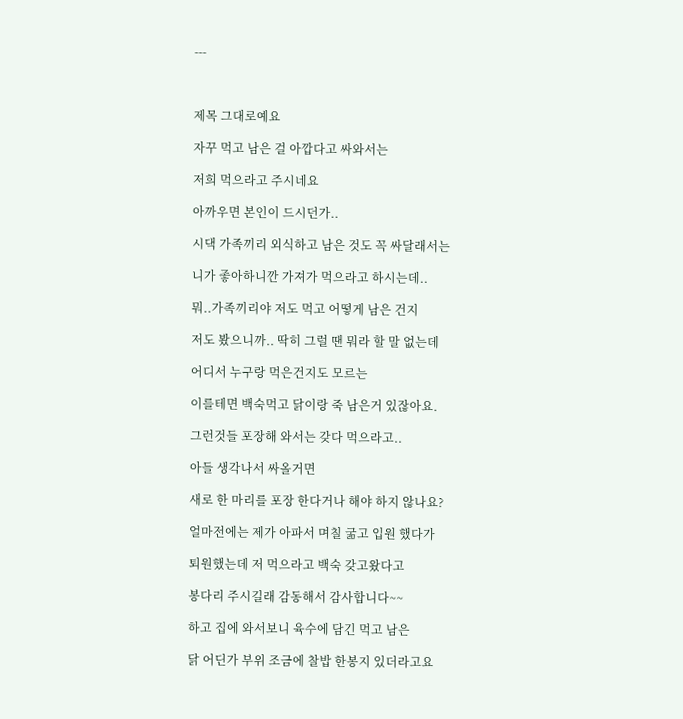---



제목 그대로예요

자꾸 먹고 남은 걸 아깝다고 싸와서는

저희 먹으라고 주시네요

아까우면 본인이 드시던가..

시댁 가족끼리 외식하고 남은 것도 꼭 싸달래서는

니가 좋아하니깐 가져가 먹으라고 하시는데..

뭐..가족끼리야 저도 먹고 어떻게 남은 건지

저도 봤으니까.. 딱히 그럴 땐 뭐라 할 말 없는데

어디서 누구랑 먹은건지도 모르는

이를테면 백숙먹고 닭이랑 죽 남은거 있잖아요.

그런것들 포장해 와서는 갖다 먹으라고..

아들 생각나서 싸올거면

새로 한 마리를 포장 한다거나 해야 하지 않나요?

얼마전에는 제가 아파서 며칠 굶고 입원 했다가

퇴원했는데 저 먹으라고 백숙 갖고왔다고

봉다리 주시길래 감동해서 감사합니다~~

하고 집에 와서보니 육수에 담긴 먹고 남은

닭 어딘가 부위 조금에 찰밥 한봉지 있더라고요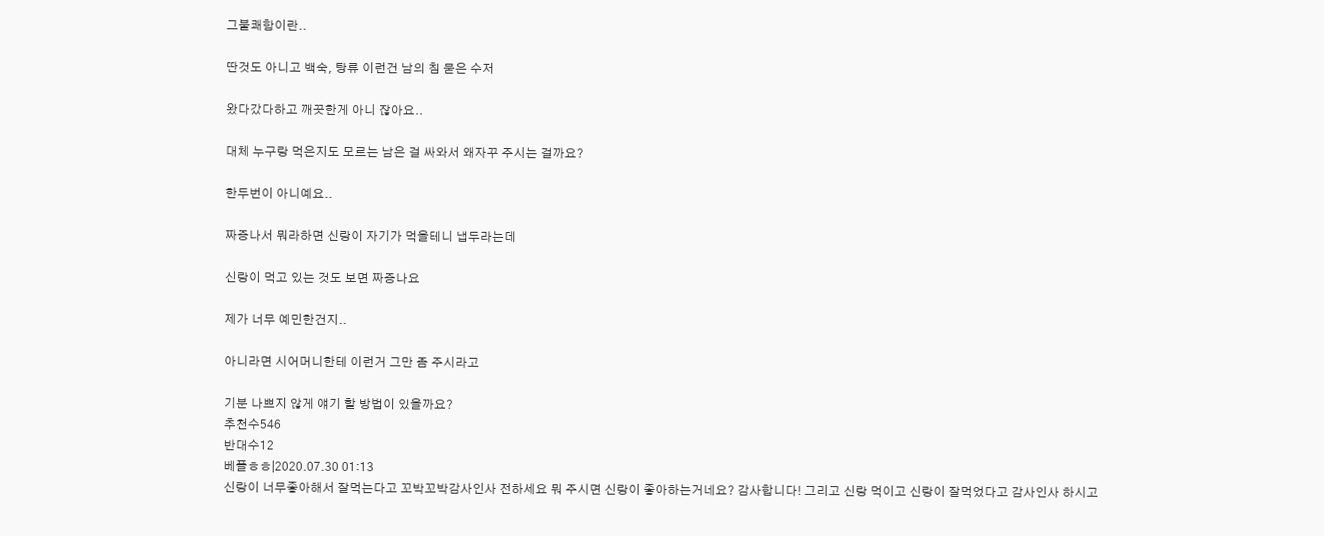그불쾌함이란..

딴것도 아니고 백숙, 탕류 이런건 남의 침 묻은 수저

왔다갔다하고 깨끗한게 아니 잖아요..

대체 누구랑 먹은지도 모르는 남은 걸 싸와서 왜자꾸 주시는 걸까요?

한두번이 아니예요..

짜증나서 뭐라하면 신랑이 자기가 먹을테니 냅두라는데

신랑이 먹고 있는 것도 보면 짜증나요

제가 너무 예민한건지..

아니라면 시어머니한테 이런거 그만 좀 주시라고

기분 나쁘지 않게 얘기 할 방법이 있을까요?
추천수546
반대수12
베플ㅎㅎ|2020.07.30 01:13
신랑이 너무좋아해서 잘먹는다고 꼬박꼬박감사인사 전하세요 뭐 주시면 신랑이 좋아하는거네요? 감사합니다! 그리고 신랑 먹이고 신랑이 잘먹었다고 감사인사 하시고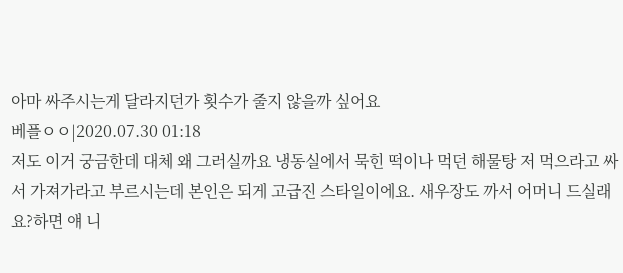아마 싸주시는게 달라지던가 횟수가 줄지 않을까 싶어요
베플ㅇㅇ|2020.07.30 01:18
저도 이거 궁금한데 대체 왜 그러실까요 냉동실에서 묵힌 떡이나 먹던 해물탕 저 먹으라고 싸서 가져가라고 부르시는데 본인은 되게 고급진 스타일이에요. 새우장도 까서 어머니 드실래요?하면 얘 니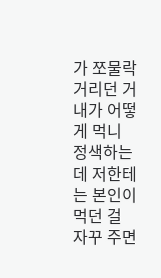가 쪼물락 거리던 거 내가 어떻게 먹니 정색하는데 저한테는 본인이 먹던 걸 자꾸 주면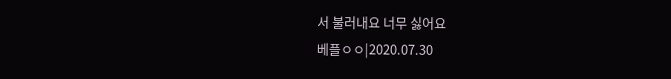서 불러내요 너무 싫어요
베플ㅇㅇ|2020.07.30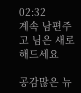02:32
계속 남편주고 님은 새로 해드세요

공감많은 뉴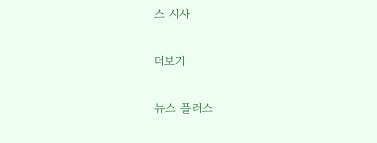스 시사

더보기

뉴스 플러스